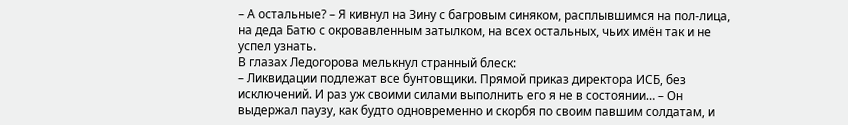– А остальные? – Я кивнул на Зину с багровым синяком, расплывшимся на пол-лица, на деда Батю с окровавленным затылком, на всех остальных, чьих имён так и не успел узнать.
В глазах Ледогорова мелькнул странный блеск:
– Ликвидации подлежат все бунтовщики. Прямой приказ директора ИСБ, без исключений. И раз уж своими силами выполнить его я не в состоянии… – Он выдержал паузу, как будто одновременно и скорбя по своим павшим солдатам, и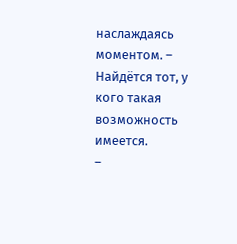наслаждаясь моментом. – Найдётся тот, у кого такая возможность имеется.
–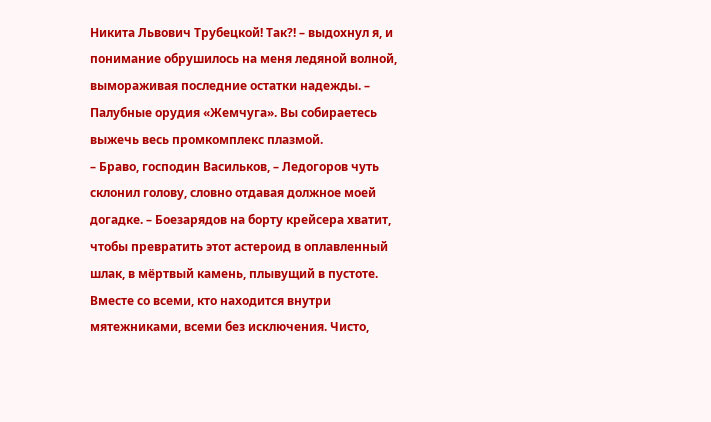Никита Львович Трубецкой! Так?! – выдохнул я, и понимание обрушилось на меня ледяной волной, вымораживая последние остатки надежды. – Палубные орудия «Жемчуга». Вы собираетесь выжечь весь промкомплекс плазмой.
– Браво, господин Васильков, – Ледогоров чуть склонил голову, словно отдавая должное моей догадке. – Боезарядов на борту крейсера хватит, чтобы превратить этот астероид в оплавленный шлак, в мёртвый камень, плывущий в пустоте. Вместе со всеми, кто находится внутри мятежниками, всеми без исключения. Чисто,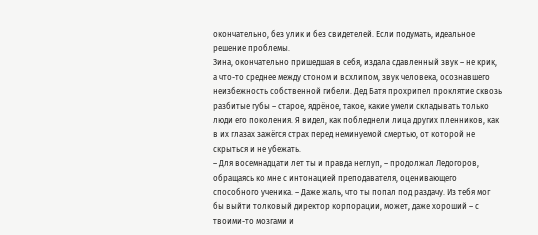окончательно, без улик и без свидетелей. Если подумать, идеальное решение проблемы.
Зина, окончательно пришедшая в себя, издала сдавленный звук – не крик, а что-то среднее между стоном и всхлипом, звук человека, осознавшего неизбежность собственной гибели. Дед Батя прохрипел проклятие сквозь разбитые губы – старое, ядрёное, такое, какие умели складывать только люди его поколения. Я видел, как побледнели лица других пленников, как в их глазах зажёгся страх перед неминуемой смертью, от которой не скрыться и не убежать.
– Для восемнадцати лет ты и правда неглуп, – продолжал Ледогоров, обращаясь ко мне с интонацией преподавателя, оценивающего способного ученика. – Даже жаль, что ты попал под раздачу. Из тебя мог бы выйти толковый директор корпорации, может, даже хороший – с твоими-то мозгами и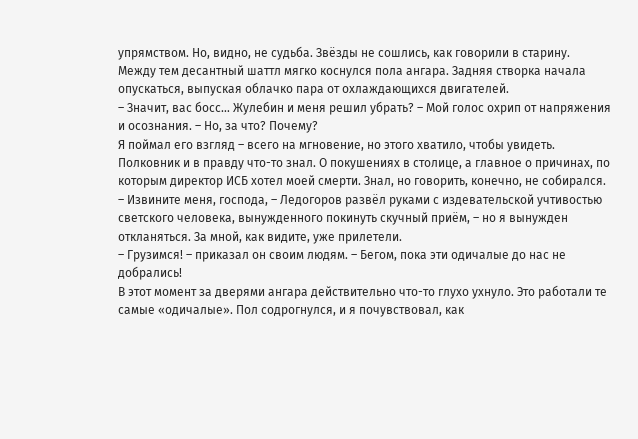упрямством. Но, видно, не судьба. Звёзды не сошлись, как говорили в старину.
Между тем десантный шаттл мягко коснулся пола ангара. Задняя створка начала опускаться, выпуская облачко пара от охлаждающихся двигателей.
– Значит, вас босс… Жулебин и меня решил убрать? – Мой голос охрип от напряжения и осознания. – Но, за что? Почему?
Я поймал его взгляд – всего на мгновение, но этого хватило, чтобы увидеть. Полковник и в правду что-то знал. О покушениях в столице, а главное о причинах, по которым директор ИСБ хотел моей смерти. Знал, но говорить, конечно, не собирался.
– Извините меня, господа, – Ледогоров развёл руками с издевательской учтивостью светского человека, вынужденного покинуть скучный приём, – но я вынужден откланяться. За мной, как видите, уже прилетели.
– Грузимся! – приказал он своим людям. – Бегом, пока эти одичалые до нас не добрались!
В этот момент за дверями ангара действительно что-то глухо ухнуло. Это работали те самые «одичалые». Пол содрогнулся, и я почувствовал, как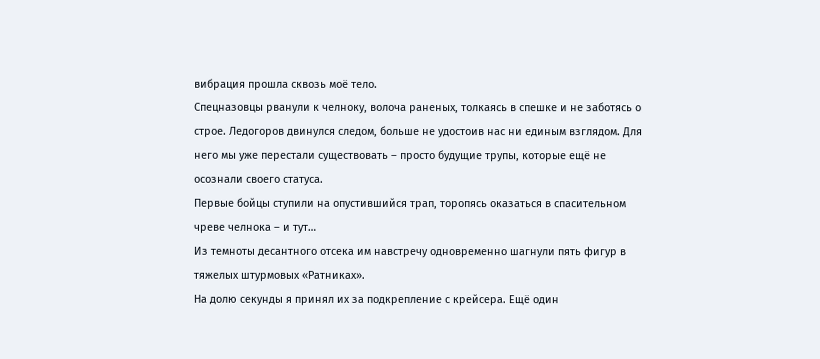вибрация прошла сквозь моё тело.
Спецназовцы рванули к челноку, волоча раненых, толкаясь в спешке и не заботясь о строе. Ледогоров двинулся следом, больше не удостоив нас ни единым взглядом. Для него мы уже перестали существовать – просто будущие трупы, которые ещё не осознали своего статуса.
Первые бойцы ступили на опустившийся трап, торопясь оказаться в спасительном чреве челнока – и тут…
Из темноты десантного отсека им навстречу одновременно шагнули пять фигур в тяжелых штурмовых «Ратниках».
На долю секунды я принял их за подкрепление с крейсера. Ещё один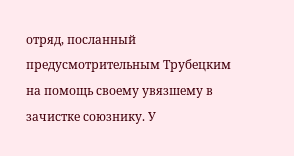отряд, посланный предусмотрительным Трубецким на помощь своему увязшему в зачистке союзнику. У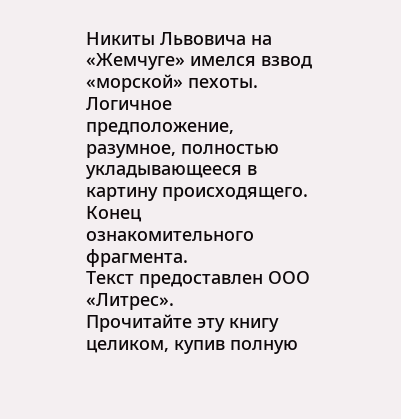Никиты Львовича на «Жемчуге» имелся взвод «морской» пехоты. Логичное предположение, разумное, полностью укладывающееся в картину происходящего.
Конец ознакомительного фрагмента.
Текст предоставлен ООО «Литрес».
Прочитайте эту книгу целиком, купив полную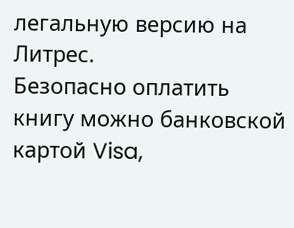легальную версию на Литрес.
Безопасно оплатить книгу можно банковской картой Visa,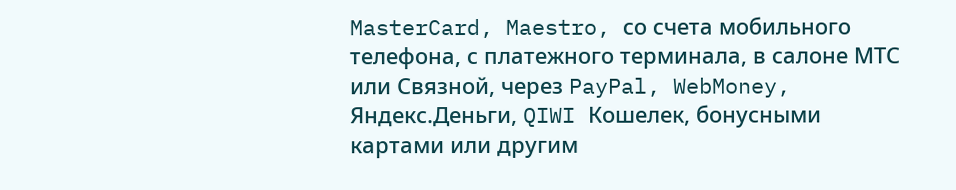MasterCard, Maestro, со счета мобильного телефона, с платежного терминала, в салоне МТС или Связной, через PayPal, WebMoney, Яндекс.Деньги, QIWI Кошелек, бонусными картами или другим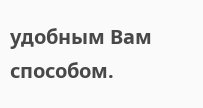удобным Вам способом.